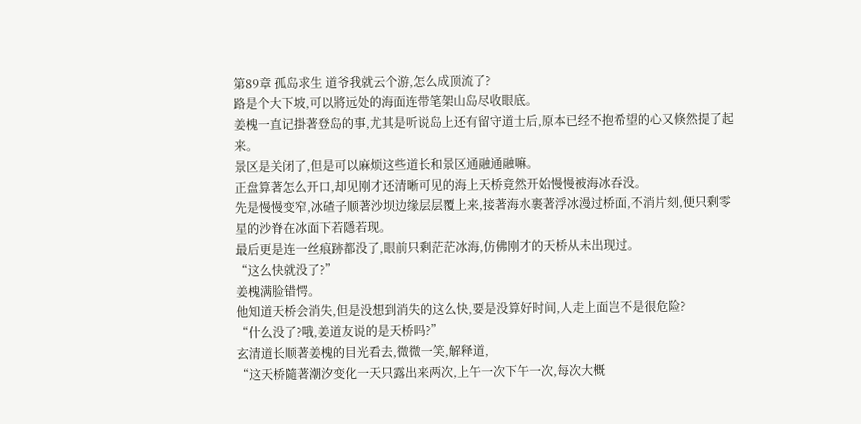第89章 孤岛求生 道爷我就云个游,怎么成顶流了?
路是个大下坡,可以將远处的海面连带笔架山岛尽收眼底。
姜槐一直记掛著登岛的事,尤其是听说岛上还有留守道士后,原本已经不抱希望的心又倏然提了起来。
景区是关闭了,但是可以麻烦这些道长和景区通融通融嘛。
正盘算著怎么开口,却见刚才还清晰可见的海上天桥竟然开始慢慢被海冰吞没。
先是慢慢变窄,冰碴子顺著沙坝边缘层层覆上来,接著海水裹著浮冰漫过桥面,不消片刻,便只剩零星的沙脊在冰面下若隱若现。
最后更是连一丝痕跡都没了,眼前只剩茫茫冰海,仿佛刚才的天桥从未出现过。
“这么快就没了?”
姜槐满脸错愕。
他知道天桥会消失,但是没想到消失的这么快,要是没算好时间,人走上面岂不是很危险?
“什么没了?哦,姜道友说的是天桥吗?”
玄清道长顺著姜槐的目光看去,微微一笑,解释道,
“这天桥隨著潮汐变化一天只露出来两次,上午一次下午一次,每次大概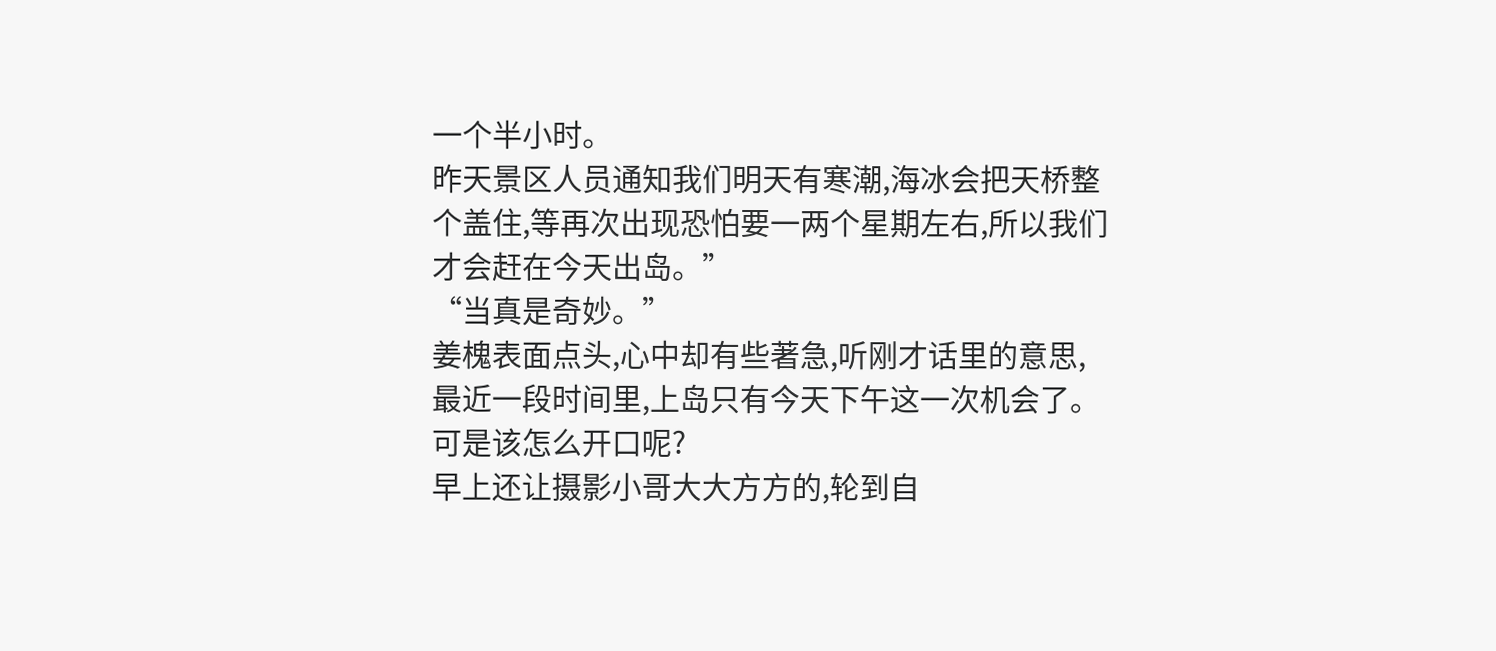一个半小时。
昨天景区人员通知我们明天有寒潮,海冰会把天桥整个盖住,等再次出现恐怕要一两个星期左右,所以我们才会赶在今天出岛。”
“当真是奇妙。”
姜槐表面点头,心中却有些著急,听刚才话里的意思,最近一段时间里,上岛只有今天下午这一次机会了。
可是该怎么开口呢?
早上还让摄影小哥大大方方的,轮到自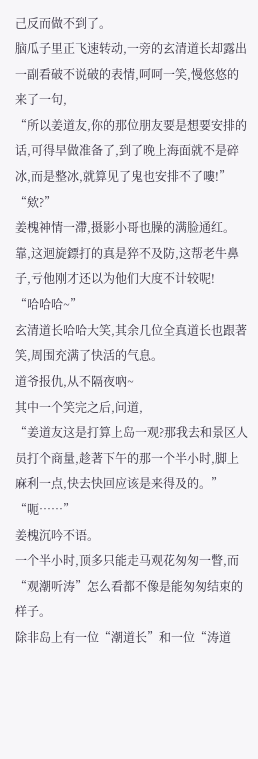己反而做不到了。
脑瓜子里正飞速转动,一旁的玄清道长却露出一副看破不说破的表情,呵呵一笑,慢悠悠的来了一句,
“所以姜道友,你的那位朋友要是想要安排的话,可得早做准备了,到了晚上海面就不是碎冰,而是整冰,就算见了鬼也安排不了嘍!”
“欸?”
姜槐神情一滯,摄影小哥也臊的满脸通红。
靠,这迴旋鏢打的真是猝不及防,这帮老牛鼻子,亏他刚才还以为他们大度不计较呢!
“哈哈哈~”
玄清道长哈哈大笑,其余几位全真道长也跟著笑,周围充满了快活的气息。
道爷报仇,从不隔夜吶~
其中一个笑完之后,问道,
“姜道友这是打算上岛一观?那我去和景区人员打个商量,趁著下午的那一个半小时,脚上麻利一点,快去快回应该是来得及的。”
“呃……”
姜槐沉吟不语。
一个半小时,顶多只能走马观花匆匆一瞥,而“观潮听涛”怎么看都不像是能匆匆结束的样子。
除非岛上有一位“潮道长”和一位“涛道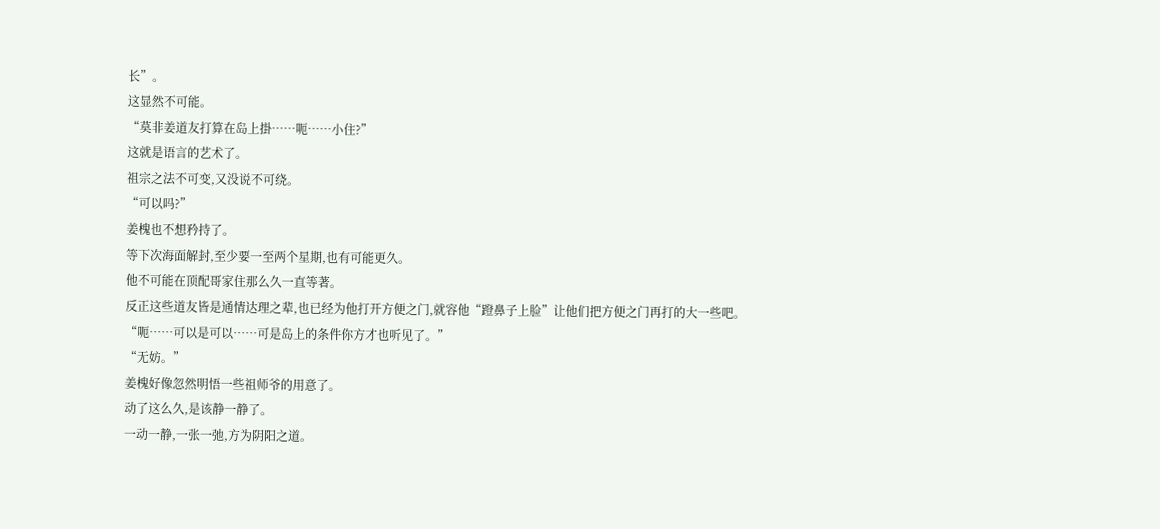长”。
这显然不可能。
“莫非姜道友打算在岛上掛……呃……小住?”
这就是语言的艺术了。
祖宗之法不可变,又没说不可绕。
“可以吗?”
姜槐也不想矜持了。
等下次海面解封,至少要一至两个星期,也有可能更久。
他不可能在顶配哥家住那么久一直等著。
反正这些道友皆是通情达理之辈,也已经为他打开方便之门,就容他“蹬鼻子上脸”让他们把方便之门再打的大一些吧。
“呃……可以是可以……可是岛上的条件你方才也听见了。”
“无妨。”
姜槐好像忽然明悟一些祖师爷的用意了。
动了这么久,是该静一静了。
一动一静,一张一弛,方为阴阳之道。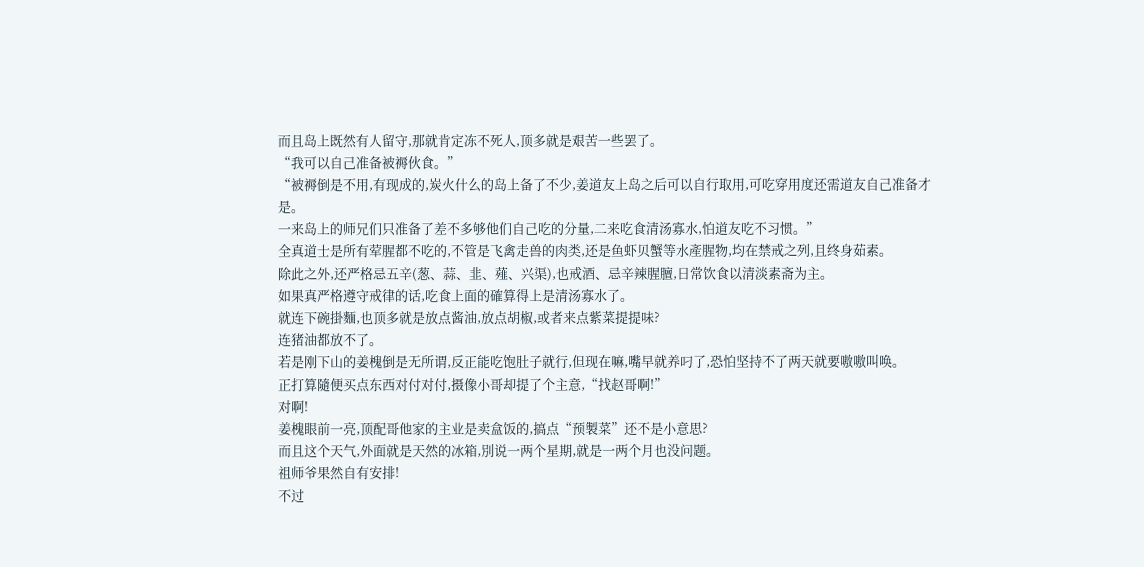而且岛上既然有人留守,那就肯定冻不死人,顶多就是艰苦一些罢了。
“我可以自己准备被褥伙食。”
“被褥倒是不用,有现成的,炭火什么的岛上备了不少,姜道友上岛之后可以自行取用,可吃穿用度还需道友自己准备才是。
一来岛上的师兄们只准备了差不多够他们自己吃的分量,二来吃食清汤寡水,怕道友吃不习惯。”
全真道士是所有荤腥都不吃的,不管是飞禽走兽的肉类,还是鱼虾贝蟹等水產腥物,均在禁戒之列,且终身茹素。
除此之外,还严格忌五辛(葱、蒜、韭、薤、兴渠),也戒酒、忌辛辣腥膻,日常饮食以清淡素斋为主。
如果真严格遵守戒律的话,吃食上面的確算得上是清汤寡水了。
就连下碗掛麵,也顶多就是放点酱油,放点胡椒,或者来点紫菜提提味?
连猪油都放不了。
若是刚下山的姜槐倒是无所谓,反正能吃饱肚子就行,但现在嘛,嘴早就养叼了,恐怕坚持不了两天就要嗷嗷叫唤。
正打算隨便买点东西对付对付,摄像小哥却提了个主意,“找赵哥啊!”
对啊!
姜槐眼前一亮,顶配哥他家的主业是卖盒饭的,搞点“预製菜”还不是小意思?
而且这个天气,外面就是天然的冰箱,別说一两个星期,就是一两个月也没问题。
祖师爷果然自有安排!
不过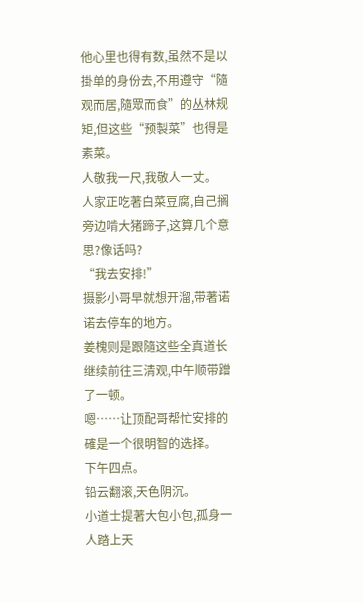他心里也得有数,虽然不是以掛单的身份去,不用遵守“隨观而居,隨眾而食”的丛林规矩,但这些“预製菜”也得是素菜。
人敬我一尺,我敬人一丈。
人家正吃著白菜豆腐,自己搁旁边啃大猪蹄子,这算几个意思?像话吗?
“我去安排!”
摄影小哥早就想开溜,带著诺诺去停车的地方。
姜槐则是跟隨这些全真道长继续前往三清观,中午顺带蹭了一顿。
嗯……让顶配哥帮忙安排的確是一个很明智的选择。
下午四点。
铅云翻滚,天色阴沉。
小道士提著大包小包,孤身一人踏上天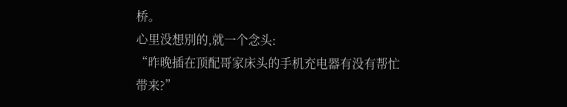桥。
心里没想別的,就一个念头:
“昨晚插在顶配哥家床头的手机充电器有没有帮忙带来?”